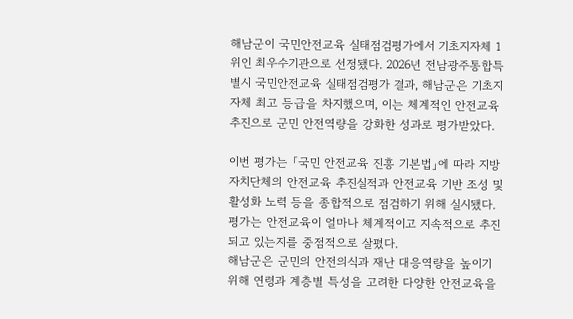해남군이 국민안전교육 실태점검평가에서 기초지자체 1위인 최우수기관으로 선정됐다. 2026년 전남광주통합특별시 국민안전교육 실태점검평가 결과, 해남군은 기초지자체 최고 등급을 차지했으며, 이는 체계적인 안전교육 추진으로 군민 안전역량을 강화한 성과로 평가받았다.

이번 평가는 「국민 안전교육 진흥 기본법」에 따라 지방자치단체의 안전교육 추진실적과 안전교육 기반 조성 및 활성화 노력 등을 종합적으로 점검하기 위해 실시됐다. 평가는 안전교육이 얼마나 체계적이고 지속적으로 추진되고 있는지를 중점적으로 살폈다.
해남군은 군민의 안전의식과 재난 대응역량을 높이기 위해 연령과 계층별 특성을 고려한 다양한 안전교육을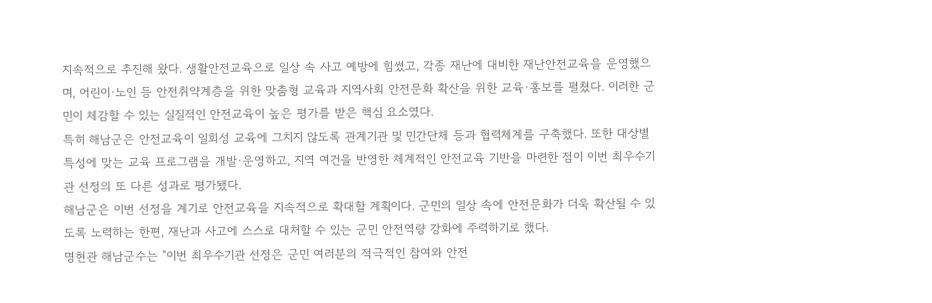지속적으로 추진해 왔다. 생활안전교육으로 일상 속 사고 예방에 힘썼고, 각종 재난에 대비한 재난안전교육을 운영했으며, 어린이·노인 등 안전취약계층을 위한 맞춤형 교육과 지역사회 안전문화 확산을 위한 교육·홍보를 펼쳤다. 이러한 군민이 체감할 수 있는 실질적인 안전교육이 높은 평가를 받은 핵심 요소였다.
특히 해남군은 안전교육이 일회성 교육에 그치지 않도록 관계기관 및 민간단체 등과 협력체계를 구축했다. 또한 대상별 특성에 맞는 교육 프로그램을 개발·운영하고, 지역 여건을 반영한 체계적인 안전교육 기반을 마련한 점이 이번 최우수기관 선정의 또 다른 성과로 평가됐다.
해남군은 이번 선정을 계기로 안전교육을 지속적으로 확대할 계획이다. 군민의 일상 속에 안전문화가 더욱 확산될 수 있도록 노력하는 한편, 재난과 사고에 스스로 대처할 수 있는 군민 안전역량 강화에 주력하기로 했다.
명현관 해남군수는 "이번 최우수기관 선정은 군민 여러분의 적극적인 참여와 안전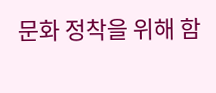문화 정착을 위해 함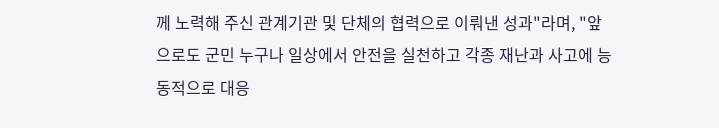께 노력해 주신 관계기관 및 단체의 협력으로 이뤄낸 성과"라며, "앞으로도 군민 누구나 일상에서 안전을 실천하고 각종 재난과 사고에 능동적으로 대응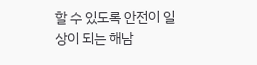할 수 있도록 안전이 일상이 되는 해남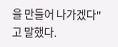을 만들어 나가겠다"고 말했다.